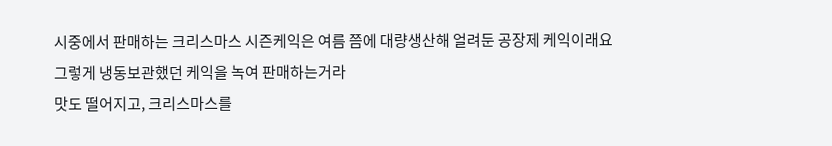시중에서 판매하는 크리스마스 시즌케익은 여름 쯤에 대량생산해 얼려둔 공장제 케익이래요
그렇게 냉동보관했던 케익을 녹여 판매하는거라
맛도 떨어지고, 크리스마스를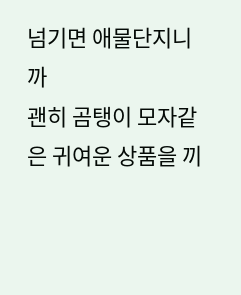넘기면 애물단지니까
괜히 곰탱이 모자같은 귀여운 상품을 끼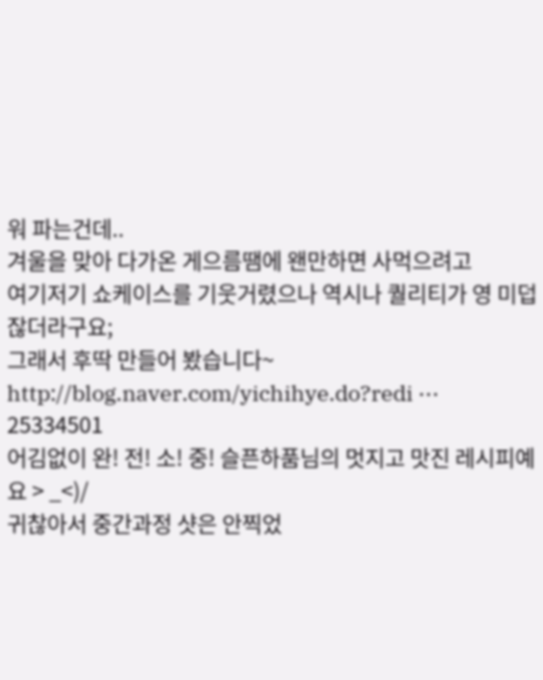워 파는건데..
겨울을 맞아 다가온 게으름땜에 왠만하면 사먹으려고
여기저기 쇼케이스를 기웃거렸으나 역시나 퀄리티가 영 미덥잖더라구요;
그래서 후딱 만들어 봤습니다~
http://blog.naver.com/yichihye.do?redi ··· 25334501
어김없이 완! 전! 소! 중! 슬픈하품님의 멋지고 맛진 레시피예요 > _<)/
귀찮아서 중간과정 샷은 안찍었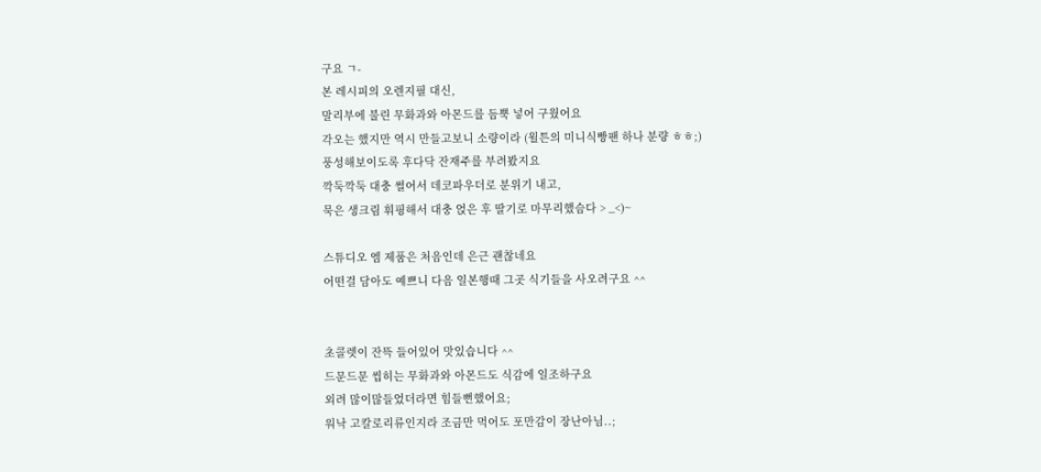구요 ㄱ-
본 레시피의 오렌지필 대신,
말리부에 불린 무화과와 아몬드를 듬뿍 넣어 구웠어요
각오는 했지만 역시 만들고보니 소량이라 (윌튼의 미니식빵팬 하나 분량 ㅎㅎ;)
풍성해보이도록 후다닥 잔재주를 부려봤지요
깍둑깍둑 대충 썰어서 데코파우더로 분위기 내고,
묵은 생크림 휘핑해서 대충 얹은 후 딸기로 마무리했슴다 > _<)~

스튜디오 엠 제품은 처음인데 은근 괜찮네요
어떤걸 담아도 예쁘니 다음 일본행때 그곳 식기들을 사오려구요 ^^


초콜렛이 잔뜩 들어있어 맛있습니다 ^^
드문드문 씹히는 무화과와 아몬드도 식감에 일조하구요
외려 많이많들었더라면 힘들뻔했어요;
워낙 고칼로리류인지라 조금만 먹어도 포만감이 장난아님..;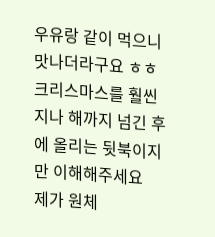우유랑 같이 먹으니 맛나더라구요 ㅎㅎ
크리스마스를 훨씬 지나 해까지 넘긴 후에 올리는 뒷북이지만 이해해주세요
제가 원체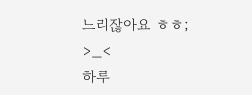느리잖아요 ㅎㅎ; >_<
하루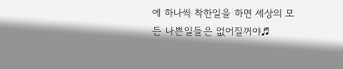에 하나씩 착한일을 하면 세상의 모든 나쁜일들은 없어질꺼야♬